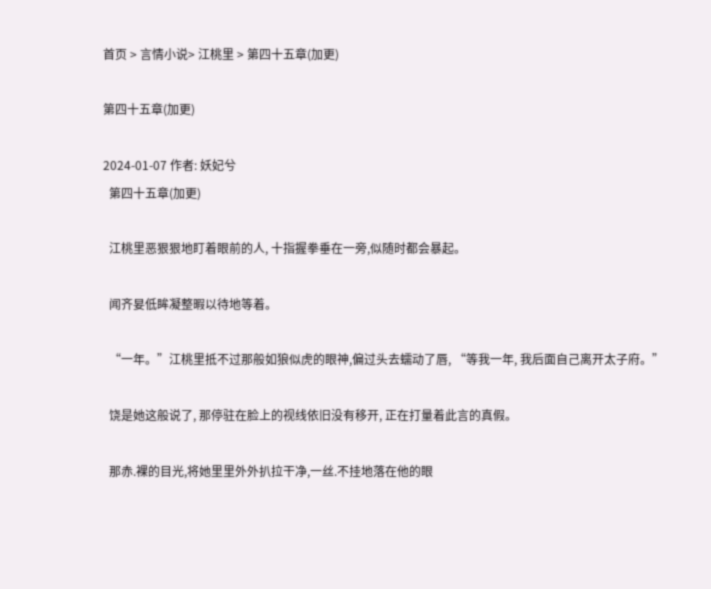首页 > 言情小说> 江桃里 > 第四十五章(加更)

第四十五章(加更)

2024-01-07 作者: 妖妃兮
  第四十五章(加更)

  江桃里恶狠狠地盯着眼前的人, 十指握拳垂在一旁,似随时都会暴起。

  闻齐妟低眸凝整暇以待地等着。

  “一年。”江桃里抵不过那般如狼似虎的眼神,偏过头去蠕动了唇, “等我一年, 我后面自己离开太子府。”

  饶是她这般说了, 那停驻在脸上的视线依旧没有移开, 正在打量着此言的真假。

  那赤.裸的目光,将她里里外外扒拉干净,一丝.不挂地落在他的眼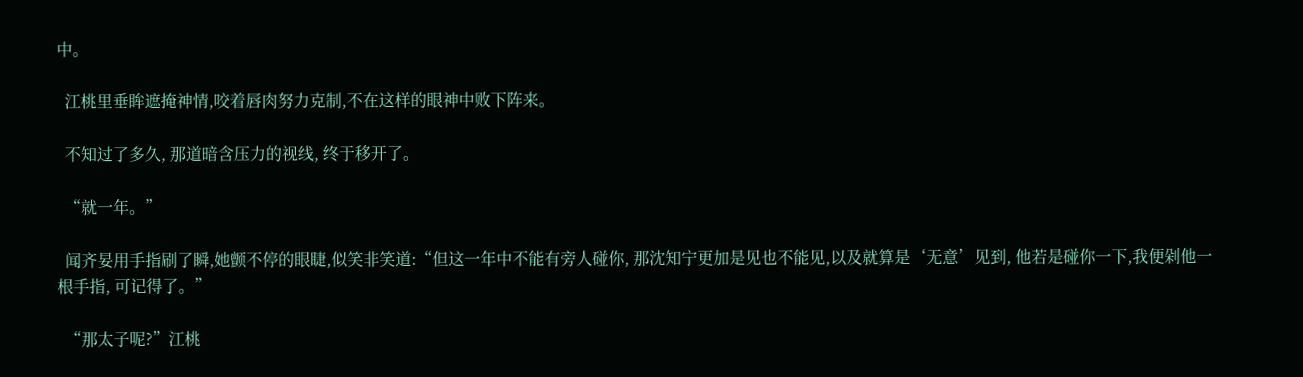中。

  江桃里垂眸遮掩神情,咬着唇肉努力克制,不在这样的眼神中败下阵来。

  不知过了多久, 那道暗含压力的视线, 终于移开了。

  “就一年。”

  闻齐妟用手指刷了瞬,她颤不停的眼睫,似笑非笑道:“但这一年中不能有旁人碰你, 那沈知宁更加是见也不能见,以及就算是‘无意’见到, 他若是碰你一下,我便剁他一根手指, 可记得了。”

  “那太子呢?”江桃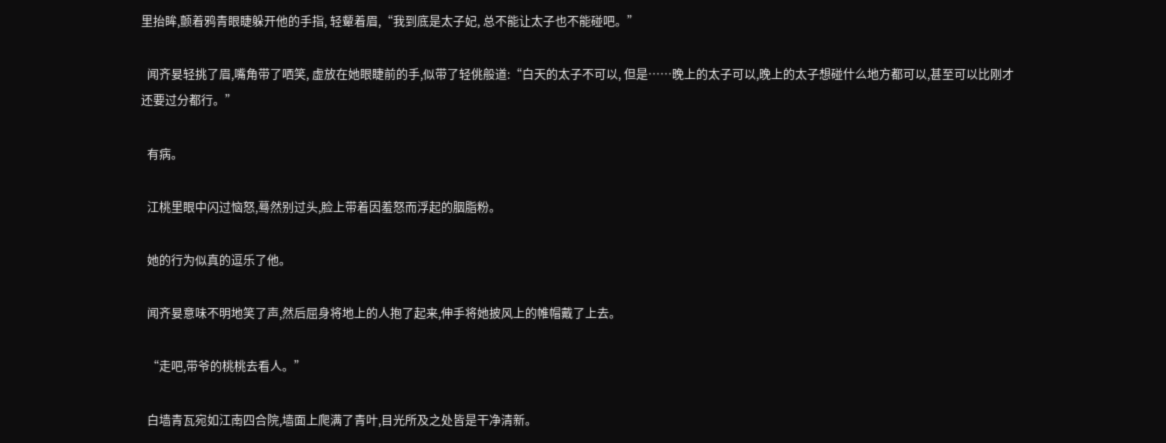里抬眸,颤着鸦青眼睫躲开他的手指, 轻颦着眉,“我到底是太子妃, 总不能让太子也不能碰吧。”

  闻齐妟轻挑了眉,嘴角带了哂笑, 虚放在她眼睫前的手,似带了轻佻般道:“白天的太子不可以, 但是……晚上的太子可以,晚上的太子想碰什么地方都可以,甚至可以比刚才还要过分都行。”

  有病。

  江桃里眼中闪过恼怒,蓦然别过头,脸上带着因羞怒而浮起的胭脂粉。

  她的行为似真的逗乐了他。

  闻齐妟意味不明地笑了声,然后屈身将地上的人抱了起来,伸手将她披风上的帷帽戴了上去。

  “走吧,带爷的桃桃去看人。”

  白墙青瓦宛如江南四合院,墙面上爬满了青叶,目光所及之处皆是干净清新。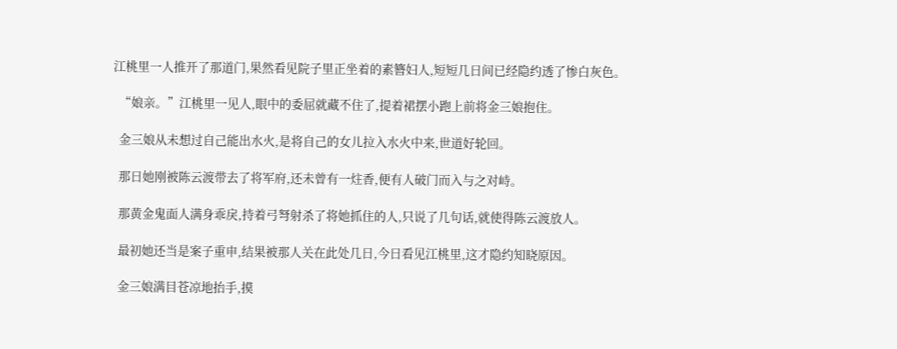江桃里一人推开了那道门,果然看见院子里正坐着的素簪妇人,短短几日间已经隐约透了惨白灰色。

  “娘亲。”江桃里一见人,眼中的委屈就藏不住了,提着裙摆小跑上前将金三娘抱住。

  金三娘从未想过自己能出水火,是将自己的女儿拉入水火中来,世道好轮回。

  那日她刚被陈云渡带去了将军府,还未曾有一炷香,便有人破门而入与之对峙。

  那黄金鬼面人满身乖戾,持着弓弩射杀了将她抓住的人,只说了几句话,就使得陈云渡放人。

  最初她还当是案子重申,结果被那人关在此处几日,今日看见江桃里,这才隐约知晓原因。

  金三娘满目苍凉地抬手,摸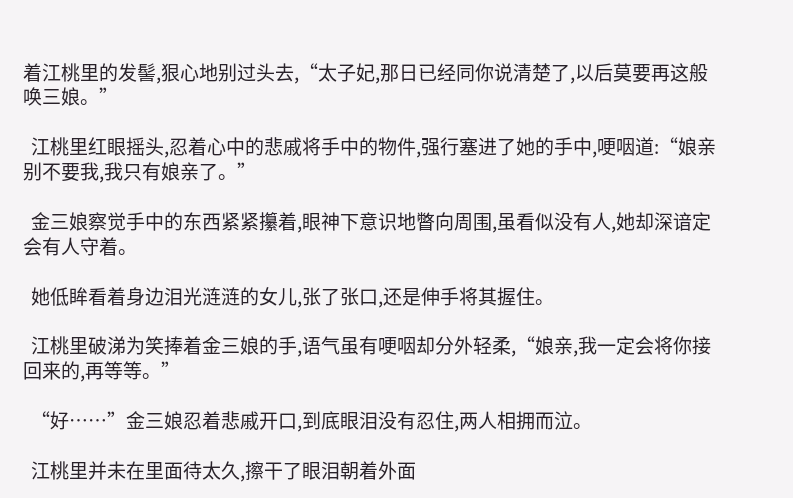着江桃里的发髻,狠心地别过头去,“太子妃,那日已经同你说清楚了,以后莫要再这般唤三娘。”

  江桃里红眼摇头,忍着心中的悲戚将手中的物件,强行塞进了她的手中,哽咽道:“娘亲别不要我,我只有娘亲了。”

  金三娘察觉手中的东西紧紧攥着,眼神下意识地瞥向周围,虽看似没有人,她却深谙定会有人守着。

  她低眸看着身边泪光涟涟的女儿,张了张口,还是伸手将其握住。

  江桃里破涕为笑捧着金三娘的手,语气虽有哽咽却分外轻柔,“娘亲,我一定会将你接回来的,再等等。”

  “好……”金三娘忍着悲戚开口,到底眼泪没有忍住,两人相拥而泣。

  江桃里并未在里面待太久,擦干了眼泪朝着外面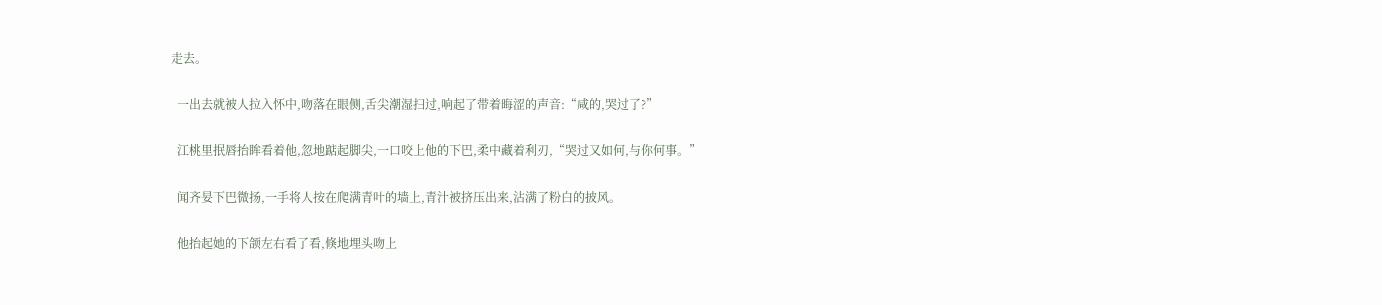走去。

  一出去就被人拉入怀中,吻落在眼侧,舌尖潮湿扫过,响起了带着晦涩的声音:“咸的,哭过了?”

  江桃里抿唇抬眸看着他,忽地踮起脚尖,一口咬上他的下巴,柔中藏着利刃,“哭过又如何,与你何事。”

  闻齐妟下巴微扬,一手将人按在爬满青叶的墙上,青汁被挤压出来,沾满了粉白的披风。

  他抬起她的下颌左右看了看,倏地埋头吻上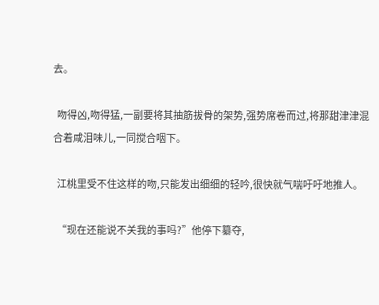去。

  吻得凶,吻得猛,一副要将其抽筋拔骨的架势,强势席卷而过,将那甜津津混合着咸泪味儿,一同搅合咽下。

  江桃里受不住这样的吻,只能发出细细的轻吟,很快就气喘吁吁地推人。

  “现在还能说不关我的事吗?”他停下纂夺,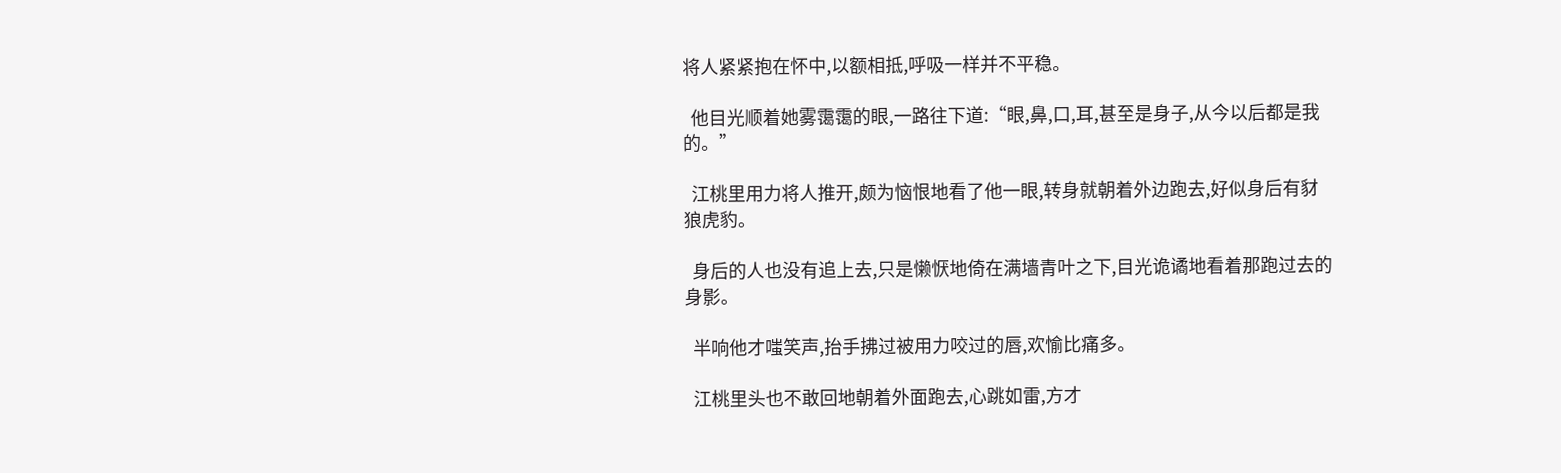将人紧紧抱在怀中,以额相抵,呼吸一样并不平稳。

  他目光顺着她雾霭霭的眼,一路往下道:“眼,鼻,口,耳,甚至是身子,从今以后都是我的。”

  江桃里用力将人推开,颇为恼恨地看了他一眼,转身就朝着外边跑去,好似身后有豺狼虎豹。

  身后的人也没有追上去,只是懒恹地倚在满墙青叶之下,目光诡谲地看着那跑过去的身影。

  半响他才嗤笑声,抬手拂过被用力咬过的唇,欢愉比痛多。

  江桃里头也不敢回地朝着外面跑去,心跳如雷,方才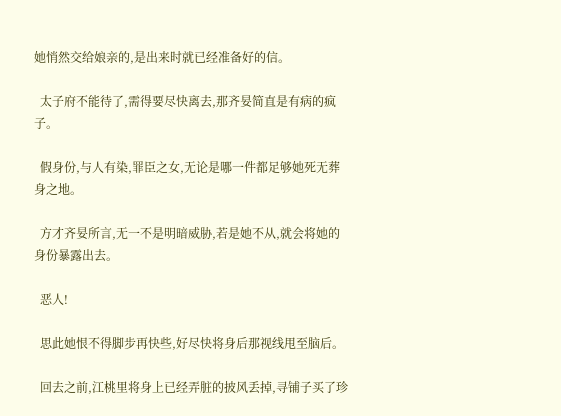她悄然交给娘亲的,是出来时就已经准备好的信。

  太子府不能待了,需得要尽快离去,那齐妟简直是有病的疯子。

  假身份,与人有染,罪臣之女,无论是哪一件都足够她死无葬身之地。

  方才齐妟所言,无一不是明暗威胁,若是她不从,就会将她的身份暴露出去。

  恶人!

  思此她恨不得脚步再快些,好尽快将身后那视线甩至脑后。

  回去之前,江桃里将身上已经弄脏的披风丢掉,寻铺子买了珍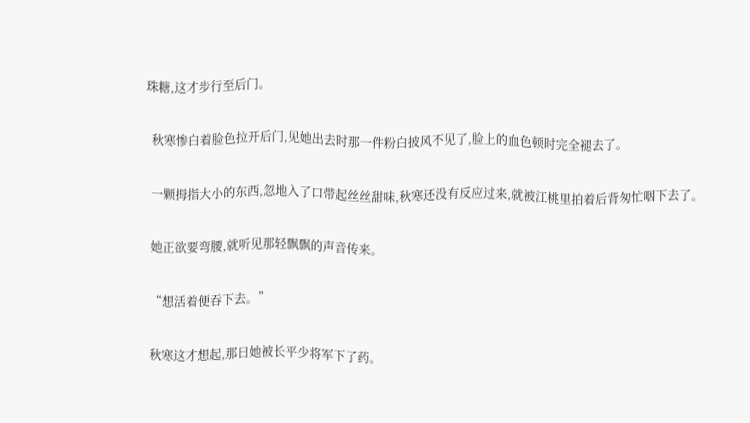珠糖,这才步行至后门。

  秋寒惨白着脸色拉开后门,见她出去时那一件粉白披风不见了,脸上的血色顿时完全褪去了。

  一颗拇指大小的东西,忽地入了口带起丝丝甜味,秋寒还没有反应过来,就被江桃里拍着后背匆忙咽下去了。

  她正欲要弯腰,就听见那轻飘飘的声音传来。

  “想活着便吞下去。”

  秋寒这才想起,那日她被长平少将军下了药。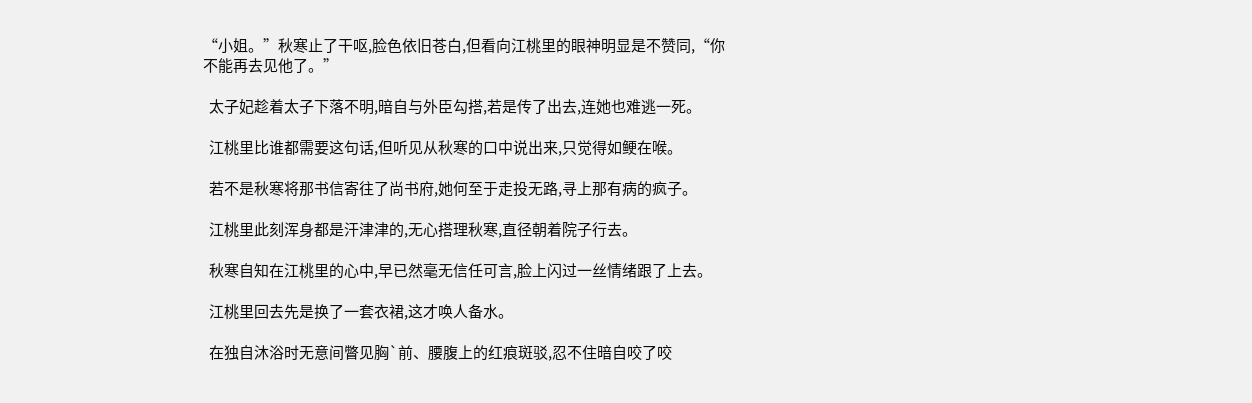“小姐。”秋寒止了干呕,脸色依旧苍白,但看向江桃里的眼神明显是不赞同,“你不能再去见他了。”

  太子妃趁着太子下落不明,暗自与外臣勾搭,若是传了出去,连她也难逃一死。

  江桃里比谁都需要这句话,但听见从秋寒的口中说出来,只觉得如鲠在喉。

  若不是秋寒将那书信寄往了尚书府,她何至于走投无路,寻上那有病的疯子。

  江桃里此刻浑身都是汗津津的,无心搭理秋寒,直径朝着院子行去。

  秋寒自知在江桃里的心中,早已然毫无信任可言,脸上闪过一丝情绪跟了上去。

  江桃里回去先是换了一套衣裙,这才唤人备水。

  在独自沐浴时无意间瞥见胸`前、腰腹上的红痕斑驳,忍不住暗自咬了咬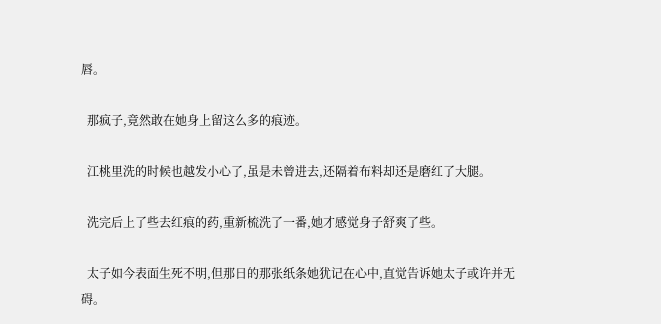唇。

  那疯子,竟然敢在她身上留这么多的痕迹。

  江桃里洗的时候也越发小心了,虽是未曾进去,还隔着布料却还是磨红了大腿。

  洗完后上了些去红痕的药,重新梳洗了一番,她才感觉身子舒爽了些。

  太子如今表面生死不明,但那日的那张纸条她犹记在心中,直觉告诉她太子或许并无碍。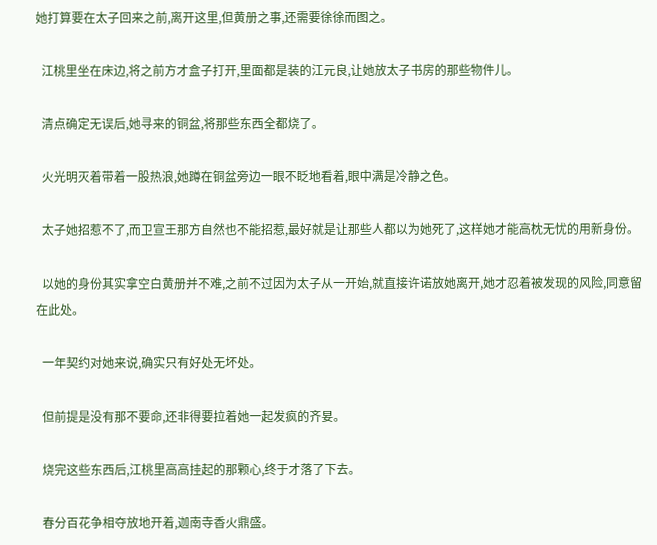她打算要在太子回来之前,离开这里,但黄册之事,还需要徐徐而图之。

  江桃里坐在床边,将之前方才盒子打开,里面都是装的江元良,让她放太子书房的那些物件儿。

  清点确定无误后,她寻来的铜盆,将那些东西全都烧了。

  火光明灭着带着一股热浪,她蹲在铜盆旁边一眼不眨地看着,眼中满是冷静之色。

  太子她招惹不了,而卫宣王那方自然也不能招惹,最好就是让那些人都以为她死了,这样她才能高枕无忧的用新身份。

  以她的身份其实拿空白黄册并不难,之前不过因为太子从一开始,就直接许诺放她离开,她才忍着被发现的风险,同意留在此处。

  一年契约对她来说,确实只有好处无坏处。

  但前提是没有那不要命,还非得要拉着她一起发疯的齐妟。

  烧完这些东西后,江桃里高高挂起的那颗心,终于才落了下去。

  春分百花争相夺放地开着,迦南寺香火鼎盛。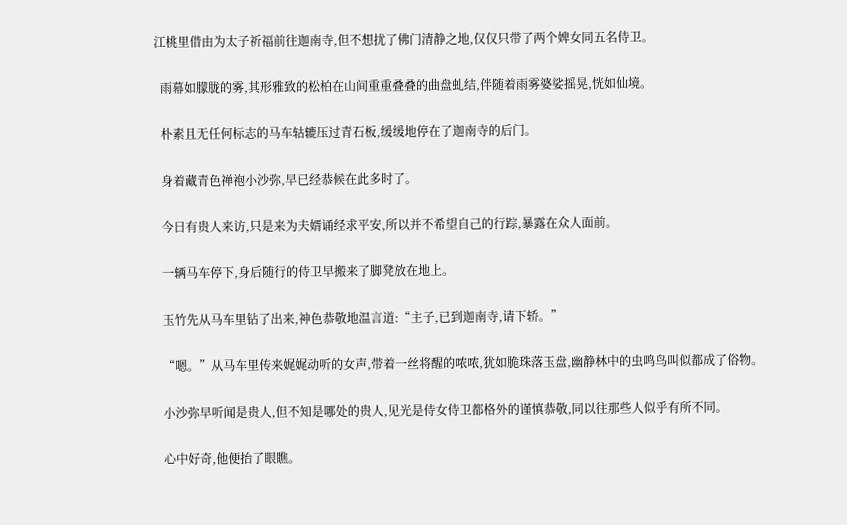江桃里借由为太子祈福前往迦南寺,但不想扰了佛门清静之地,仅仅只带了两个婢女同五名侍卫。

  雨幕如朦胧的雾,其形雅致的松柏在山间重重叠叠的曲盘虬结,伴随着雨雾婆娑摇晃,恍如仙境。

  朴素且无任何标志的马车轱辘压过青石板,缓缓地停在了迦南寺的后门。

  身着藏青色禅袍小沙弥,早已经恭候在此多时了。

  今日有贵人来访,只是来为夫婿诵经求平安,所以并不希望自己的行踪,暴露在众人面前。

  一辆马车停下,身后随行的侍卫早搬来了脚凳放在地上。

  玉竹先从马车里钻了出来,神色恭敬地温言道:“主子,已到迦南寺,请下轿。”

  “嗯。”从马车里传来娓娓动听的女声,带着一丝将醒的哝哝,犹如脆珠落玉盘,幽静林中的虫鸣鸟叫似都成了俗物。

  小沙弥早听闻是贵人,但不知是哪处的贵人,见光是侍女侍卫都格外的谨慎恭敬,同以往那些人似乎有所不同。

  心中好奇,他便抬了眼瞧。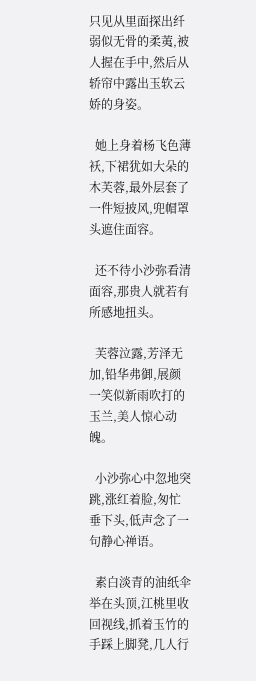只见从里面探出纤弱似无骨的柔荑,被人握在手中,然后从轿帘中露出玉软云娇的身姿。

  她上身着杨飞色薄袄,下裙犹如大朵的木芙蓉,最外层套了一件短披风,兜帽罩头遮住面容。

  还不待小沙弥看清面容,那贵人就若有所感地扭头。

  芙蓉泣露,芳泽无加,铅华弗御,展颜一笑似新雨吹打的玉兰,美人惊心动魄。

  小沙弥心中忽地突跳,涨红着脸,匆忙垂下头,低声念了一句静心禅语。

  素白淡青的油纸伞举在头顶,江桃里收回视线,抓着玉竹的手踩上脚凳,几人行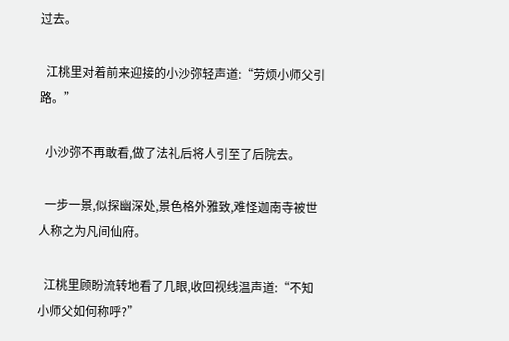过去。

  江桃里对着前来迎接的小沙弥轻声道:“劳烦小师父引路。”

  小沙弥不再敢看,做了法礼后将人引至了后院去。

  一步一景,似探幽深处,景色格外雅致,难怪迦南寺被世人称之为凡间仙府。

  江桃里顾盼流转地看了几眼,收回视线温声道:“不知小师父如何称呼?”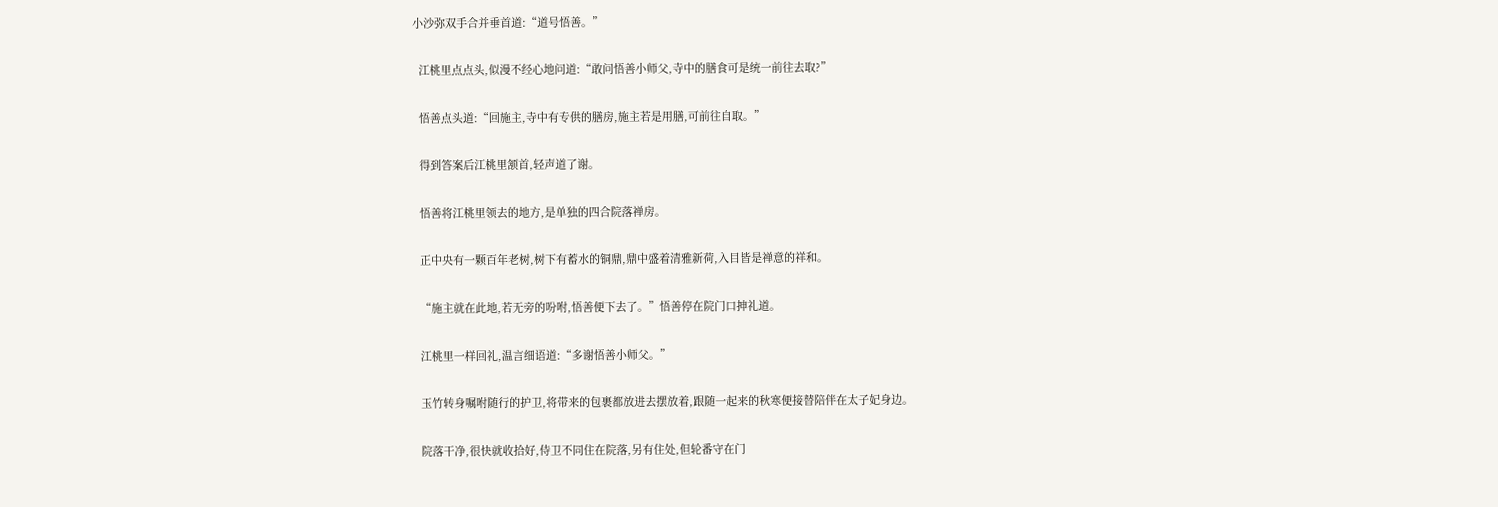小沙弥双手合并垂首道:“道号悟善。”

  江桃里点点头,似漫不经心地问道:“敢问悟善小师父,寺中的膳食可是统一前往去取?”

  悟善点头道:“回施主,寺中有专供的膳房,施主若是用膳,可前往自取。”

  得到答案后江桃里颔首,轻声道了谢。

  悟善将江桃里领去的地方,是单独的四合院落禅房。

  正中央有一颗百年老树,树下有蓄水的铜鼎,鼎中盛着清雅新荷,入目皆是禅意的祥和。

  “施主就在此地,若无旁的吩咐,悟善便下去了。”悟善停在院门口抻礼道。

  江桃里一样回礼,温言细语道:“多谢悟善小师父。”

  玉竹转身嘱咐随行的护卫,将带来的包裹都放进去摆放着,跟随一起来的秋寒便接替陪伴在太子妃身边。

  院落干净,很快就收拾好,侍卫不同住在院落,另有住处,但轮番守在门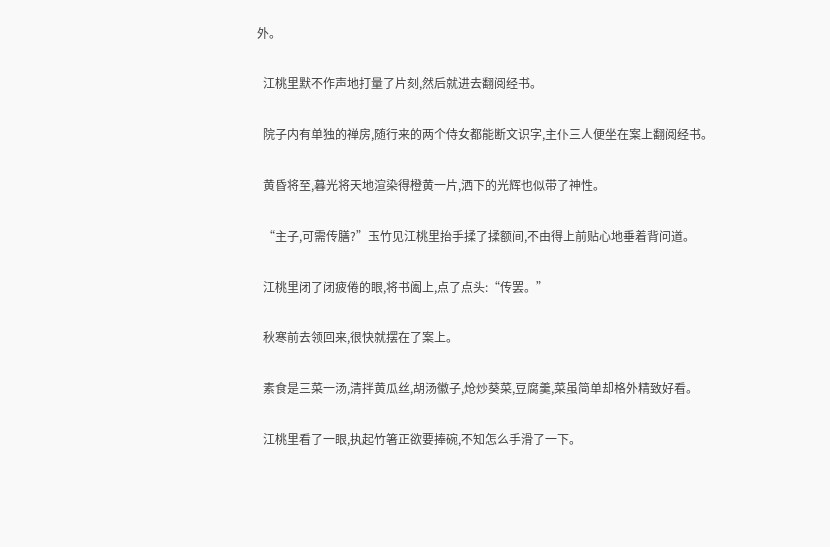外。

  江桃里默不作声地打量了片刻,然后就进去翻阅经书。

  院子内有单独的禅房,随行来的两个侍女都能断文识字,主仆三人便坐在案上翻阅经书。

  黄昏将至,暮光将天地渲染得橙黄一片,洒下的光辉也似带了神性。

  “主子,可需传膳?”玉竹见江桃里抬手揉了揉额间,不由得上前贴心地垂着背问道。

  江桃里闭了闭疲倦的眼,将书阖上,点了点头:“传罢。”

  秋寒前去领回来,很快就摆在了案上。

  素食是三菜一汤,清拌黄瓜丝,胡汤徽子,炝炒葵菜,豆腐羹,菜虽简单却格外精致好看。

  江桃里看了一眼,执起竹箸正欲要捧碗,不知怎么手滑了一下。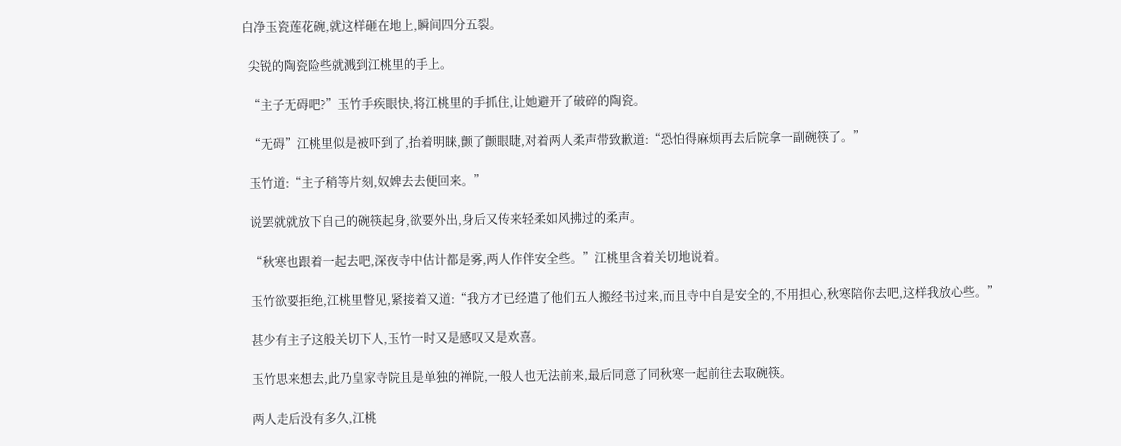白净玉瓷莲花碗,就这样砸在地上,瞬间四分五裂。

  尖锐的陶瓷险些就溅到江桃里的手上。

  “主子无碍吧?”玉竹手疾眼快,将江桃里的手抓住,让她避开了破碎的陶瓷。

  “无碍”江桃里似是被吓到了,抬着明睐,颤了颤眼睫,对着两人柔声带致歉道:“恐怕得麻烦再去后院拿一副碗筷了。”

  玉竹道:“主子稍等片刻,奴婢去去便回来。”

  说罢就就放下自己的碗筷起身,欲要外出,身后又传来轻柔如风拂过的柔声。

  “秋寒也跟着一起去吧,深夜寺中估计都是雾,两人作伴安全些。”江桃里含着关切地说着。

  玉竹欲要拒绝,江桃里瞥见,紧接着又道:“我方才已经遣了他们五人搬经书过来,而且寺中自是安全的,不用担心,秋寒陪你去吧,这样我放心些。”

  甚少有主子这般关切下人,玉竹一时又是感叹又是欢喜。

  玉竹思来想去,此乃皇家寺院且是单独的禅院,一般人也无法前来,最后同意了同秋寒一起前往去取碗筷。

  两人走后没有多久,江桃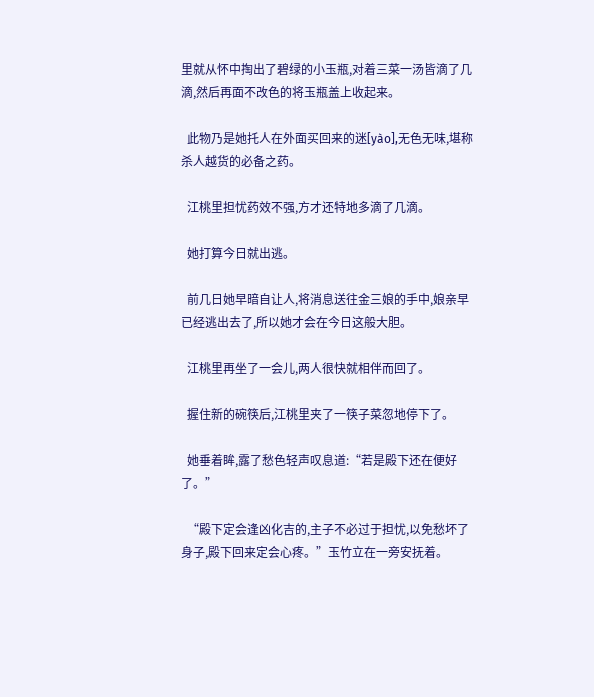里就从怀中掏出了碧绿的小玉瓶,对着三菜一汤皆滴了几滴,然后再面不改色的将玉瓶盖上收起来。

  此物乃是她托人在外面买回来的迷[yào],无色无味,堪称杀人越货的必备之药。

  江桃里担忧药效不强,方才还特地多滴了几滴。

  她打算今日就出逃。

  前几日她早暗自让人,将消息送往金三娘的手中,娘亲早已经逃出去了,所以她才会在今日这般大胆。

  江桃里再坐了一会儿,两人很快就相伴而回了。

  握住新的碗筷后,江桃里夹了一筷子菜忽地停下了。

  她垂着眸,露了愁色轻声叹息道:“若是殿下还在便好了。”

  “殿下定会逢凶化吉的,主子不必过于担忧,以免愁坏了身子,殿下回来定会心疼。”玉竹立在一旁安抚着。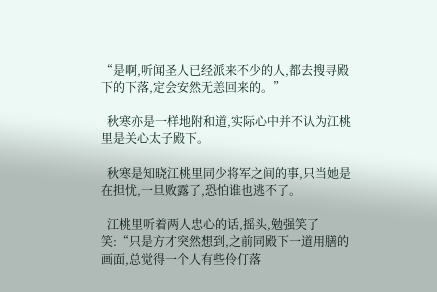“是啊,听闻圣人已经派来不少的人,都去搜寻殿下的下落,定会安然无恙回来的。”

  秋寒亦是一样地附和道,实际心中并不认为江桃里是关心太子殿下。

  秋寒是知晓江桃里同少将军之间的事,只当她是在担忧,一旦败露了,恐怕谁也逃不了。

  江桃里听着两人忠心的话,摇头,勉强笑了笑:“只是方才突然想到,之前同殿下一道用膳的画面,总觉得一个人有些伶仃落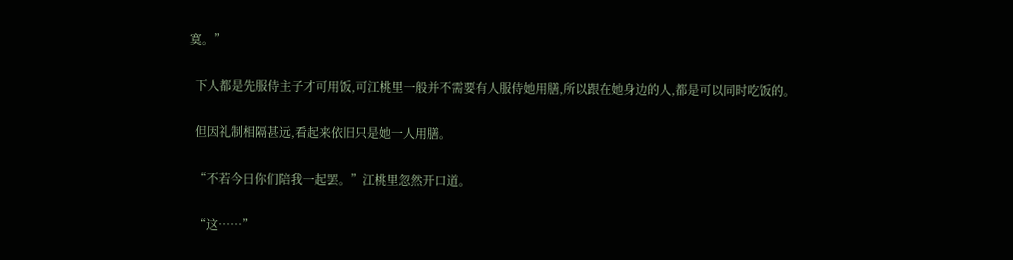寞。”

  下人都是先服侍主子才可用饭,可江桃里一般并不需要有人服侍她用膳,所以跟在她身边的人,都是可以同时吃饭的。

  但因礼制相隔甚远,看起来依旧只是她一人用膳。

  “不若今日你们陪我一起罢。”江桃里忽然开口道。

  “这……”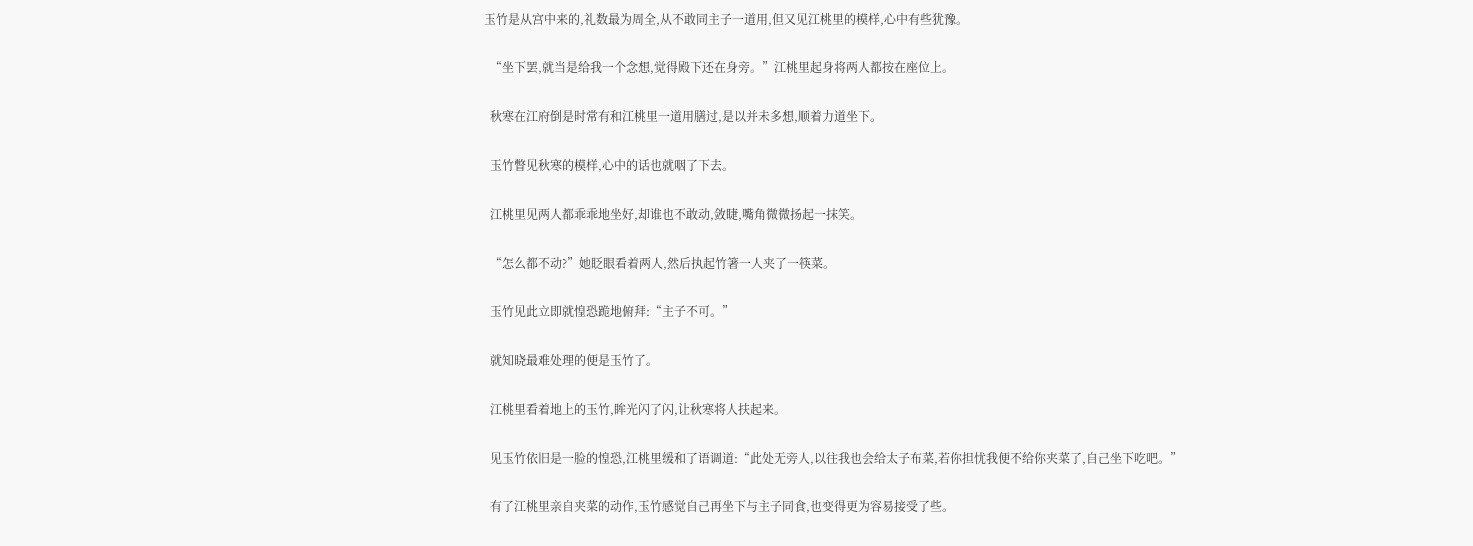玉竹是从宫中来的,礼数最为周全,从不敢同主子一道用,但又见江桃里的模样,心中有些犹豫。

  “坐下罢,就当是给我一个念想,觉得殿下还在身旁。”江桃里起身将两人都按在座位上。

  秋寒在江府倒是时常有和江桃里一道用膳过,是以并未多想,顺着力道坐下。

  玉竹瞥见秋寒的模样,心中的话也就咽了下去。

  江桃里见两人都乖乖地坐好,却谁也不敢动,敛睫,嘴角微微扬起一抹笑。

  “怎么都不动?”她眨眼看着两人,然后执起竹箸一人夹了一筷菜。

  玉竹见此立即就惶恐跪地俯拜:“主子不可。”

  就知晓最难处理的便是玉竹了。

  江桃里看着地上的玉竹,眸光闪了闪,让秋寒将人扶起来。

  见玉竹依旧是一脸的惶恐,江桃里缓和了语调道:“此处无旁人,以往我也会给太子布菜,若你担忧我便不给你夹菜了,自己坐下吃吧。”

  有了江桃里亲自夹菜的动作,玉竹感觉自己再坐下与主子同食,也变得更为容易接受了些。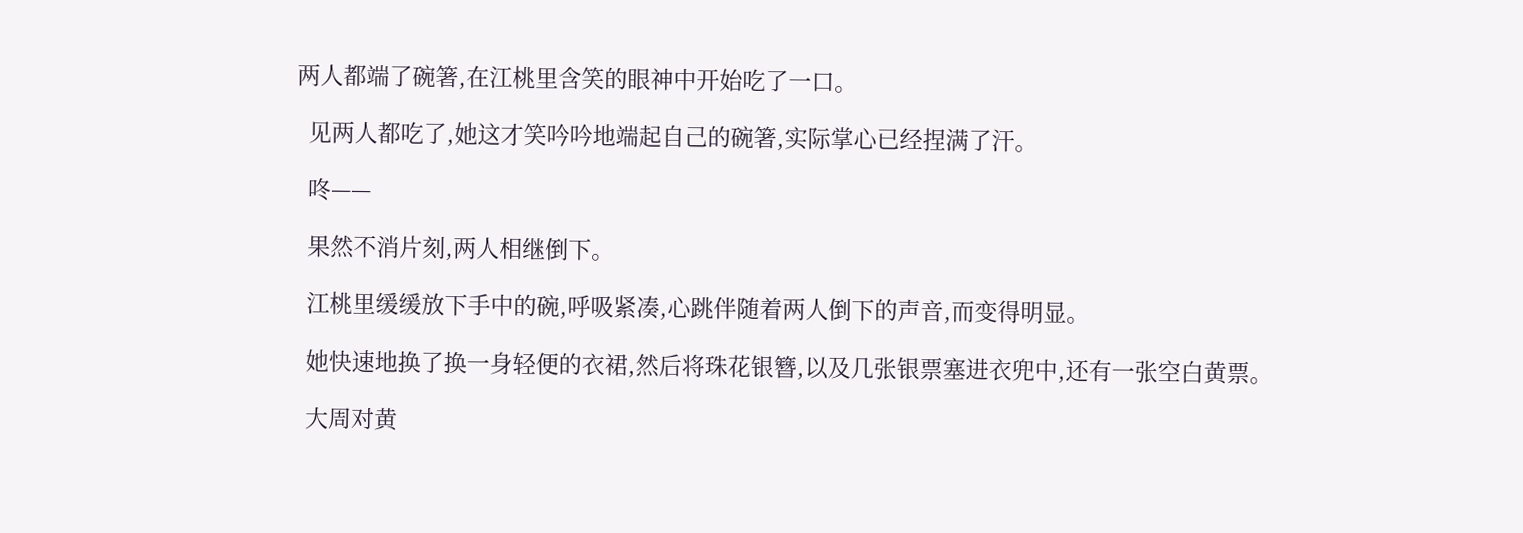两人都端了碗箸,在江桃里含笑的眼神中开始吃了一口。

  见两人都吃了,她这才笑吟吟地端起自己的碗箸,实际掌心已经捏满了汗。

  咚——

  果然不消片刻,两人相继倒下。

  江桃里缓缓放下手中的碗,呼吸紧凑,心跳伴随着两人倒下的声音,而变得明显。

  她快速地换了换一身轻便的衣裙,然后将珠花银簪,以及几张银票塞进衣兜中,还有一张空白黄票。

  大周对黄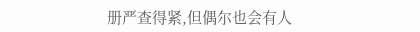册严查得紧,但偶尔也会有人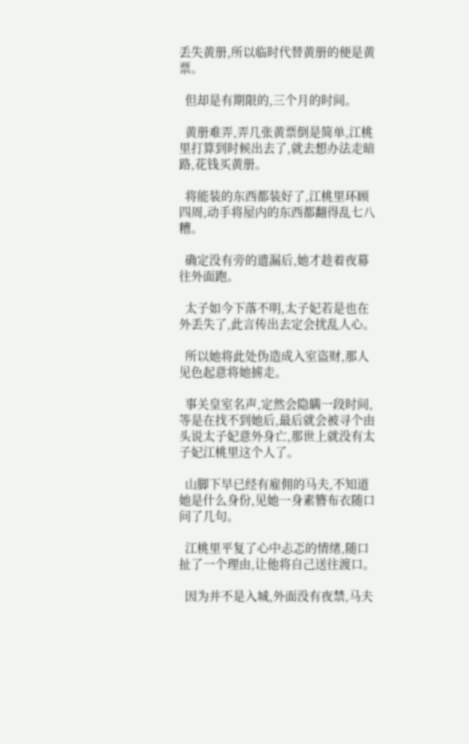丢失黄册,所以临时代替黄册的便是黄票。

  但却是有期限的,三个月的时间。

  黄册难弄,弄几张黄票倒是简单,江桃里打算到时候出去了,就去想办法走暗路,花钱买黄册。

  将能装的东西都装好了,江桃里环顾四周,动手将屋内的东西都翻得乱七八糟。

  确定没有旁的遗漏后,她才趁着夜幕往外面跑。

  太子如今下落不明,太子妃若是也在外丢失了,此言传出去定会扰乱人心。

  所以她将此处伪造成入室盗财,那人见色起意将她掳走。

  事关皇室名声,定然会隐瞒一段时间,等是在找不到她后,最后就会被寻个由头说太子妃意外身亡,那世上就没有太子妃江桃里这个人了。

  山脚下早已经有雇佣的马夫,不知道她是什么身份,见她一身素簪布衣随口问了几句。

  江桃里平复了心中忐忑的情绪,随口扯了一个理由,让他将自己送往渡口。

  因为并不是入城,外面没有夜禁,马夫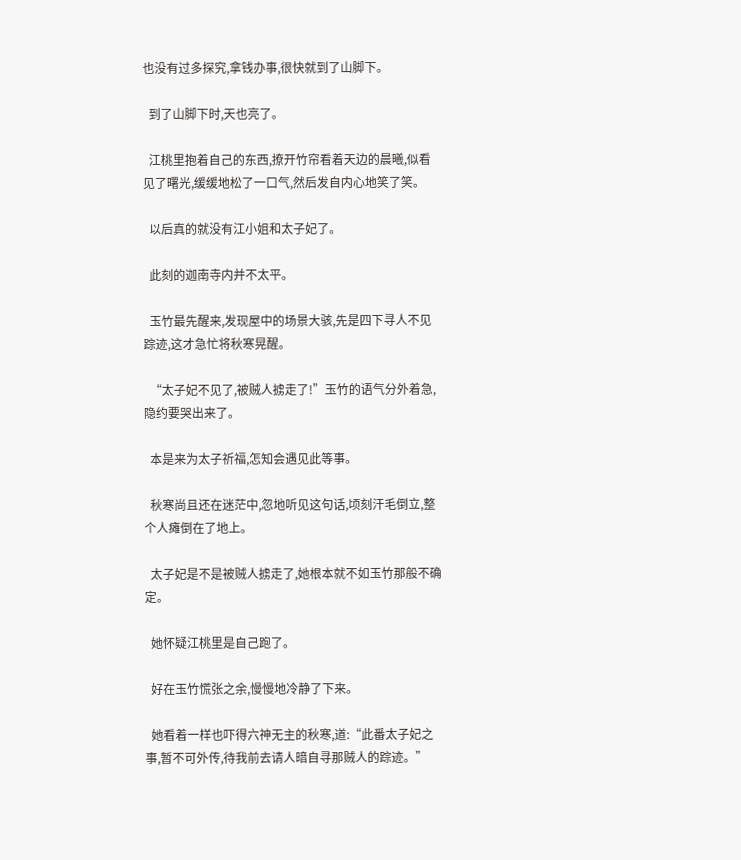也没有过多探究,拿钱办事,很快就到了山脚下。

  到了山脚下时,天也亮了。

  江桃里抱着自己的东西,撩开竹帘看着天边的晨曦,似看见了曙光,缓缓地松了一口气,然后发自内心地笑了笑。

  以后真的就没有江小姐和太子妃了。

  此刻的迦南寺内并不太平。

  玉竹最先醒来,发现屋中的场景大骇,先是四下寻人不见踪迹,这才急忙将秋寒晃醒。

  “太子妃不见了,被贼人掳走了!”玉竹的语气分外着急,隐约要哭出来了。

  本是来为太子祈福,怎知会遇见此等事。

  秋寒尚且还在迷茫中,忽地听见这句话,顷刻汗毛倒立,整个人瘫倒在了地上。

  太子妃是不是被贼人掳走了,她根本就不如玉竹那般不确定。

  她怀疑江桃里是自己跑了。

  好在玉竹慌张之余,慢慢地冷静了下来。

  她看着一样也吓得六神无主的秋寒,道:“此番太子妃之事,暂不可外传,待我前去请人暗自寻那贼人的踪迹。”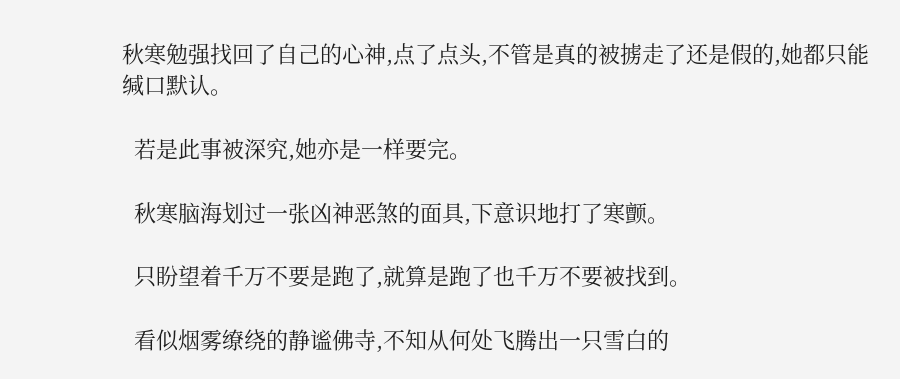秋寒勉强找回了自己的心神,点了点头,不管是真的被掳走了还是假的,她都只能缄口默认。

  若是此事被深究,她亦是一样要完。

  秋寒脑海划过一张凶神恶煞的面具,下意识地打了寒颤。

  只盼望着千万不要是跑了,就算是跑了也千万不要被找到。

  看似烟雾缭绕的静谧佛寺,不知从何处飞腾出一只雪白的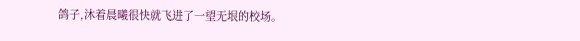鸽子,沐着晨曦很快就飞进了一望无垠的校场。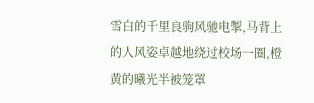雪白的千里良驹风驰电掣,马背上的人风姿卓越地绕过校场一圈,橙黄的曦光半被笼罩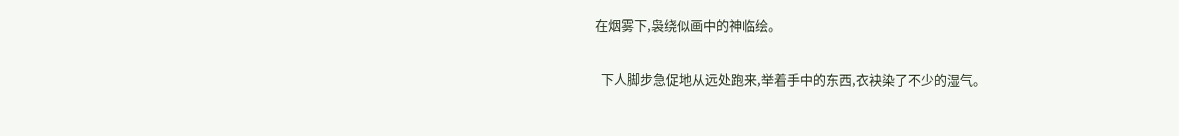在烟雾下,袅绕似画中的神临绘。

  下人脚步急促地从远处跑来,举着手中的东西,衣袂染了不少的湿气。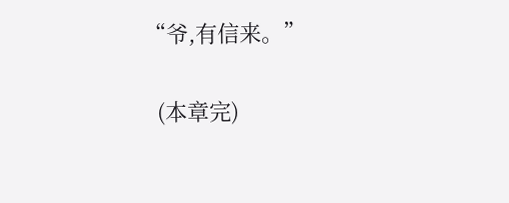“爷,有信来。”

  (本章完)